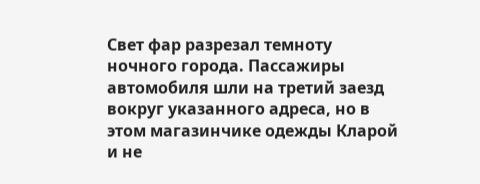Свет фар разрезал темноту ночного города. Пассажиры автомобиля шли на третий заезд вокруг указанного адреса, но в этом магазинчике одежды Кларой и не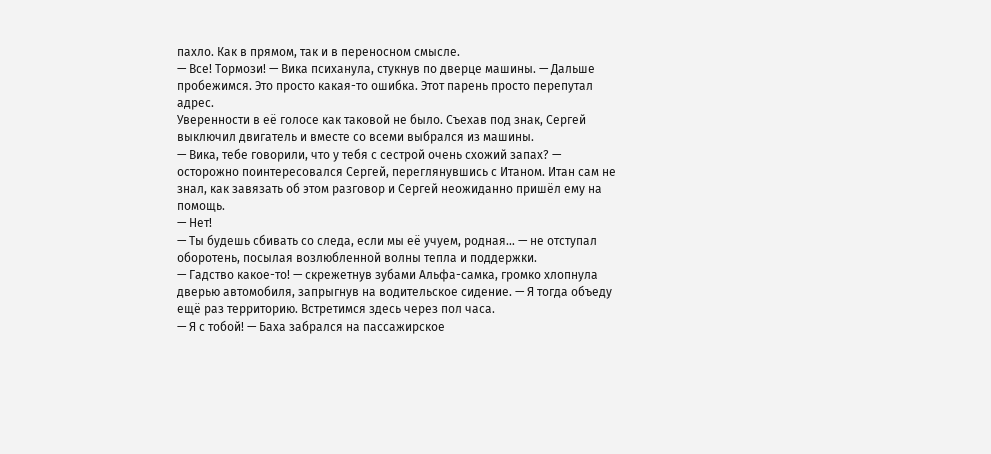пахло. Как в прямом, так и в переносном смысле.
— Все! Тормози! — Вика психанула, стукнув по дверце машины. — Дальше пробежимся. Это просто какая-то ошибка. Этот парень просто перепутал адрес.
Уверенности в её голосе как таковой не было. Съехав под знак, Сергей выключил двигатель и вместе со всеми выбрался из машины.
— Вика, тебе говорили, что у тебя с сестрой очень схожий запах? — осторожно поинтересовался Сергей, переглянувшись с Итаном. Итан сам не знал, как завязать об этом разговор и Сергей неожиданно пришёл ему на помощь.
— Нет!
— Ты будешь сбивать со следа, если мы её учуем, родная… — не отступал оборотень, посылая возлюбленной волны тепла и поддержки.
— Гадство какое-то! — скрежетнув зубами Альфа-самка, громко хлопнула дверью автомобиля, запрыгнув на водительское сидение. — Я тогда объеду ещё раз территорию. Встретимся здесь через пол часа.
— Я с тобой! — Баха забрался на пассажирское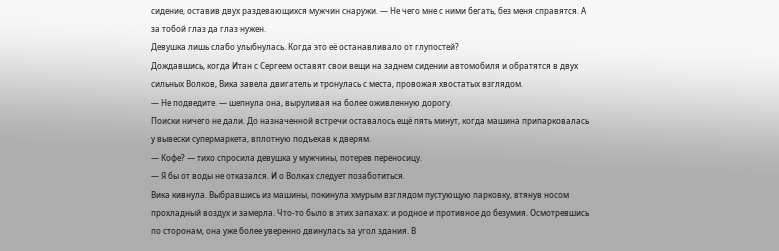сидение, оставив двух раздевающихся мужчин снаружи. — Не чего мне с ними бегать, без меня справятся. А за тобой глаз да глаз нужен.
Девушка лишь слабо улыбнулась. Когда это её останавливало от глупостей?
Дождавшись, когда Итан с Сергеем оставят свои вещи на заднем сидении автомобиля и обратятся в двух сильных Волков, Вика завела двигатель и тронулась с места, провожая хвостатых взглядом.
— Не подведите. — шепнула она, выруливая на более оживленную дорогу.
Поиски ничего не дали. До назначенной встречи оставалось ещё пять минут, когда машина припарковалась у вывески супермаркета, вплотную подъехав к дверям.
— Кофе? — тихо спросила девушка у мужчины, потерев переносицу.
— Я бы от воды не отказался. И о Волках следует позаботиться.
Вика кивнула. Выбравшись из машины, покинула хмурым взглядом пустующую парковку, втянув носом прохладный воздух и замерла. Что-то было в этих запахах: и родное и противное до безумия. Осмотревшись по сторонам, она уже более уверенно двинулась за угол здания. В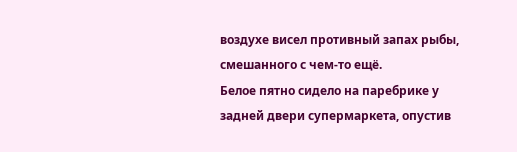воздухе висел противный запах рыбы, смешанного с чем-то ещё.
Белое пятно сидело на паребрике у задней двери супермаркета, опустив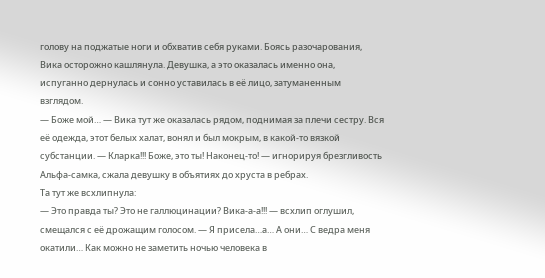голову на поджатые ноги и обхватив себя руками. Боясь разочарования, Вика осторожно кашлянула. Девушка, а это оказалась именно она, испуганно дернулась и сонно уставилась в её лицо, затуманенным взглядом.
— Боже мой… — Вика тут же оказалась рядом, поднимая за плечи сестру. Вся её одежда, этот белых халат, вонял и был мокрым, в какой-то вязкой субстанции. — Кларка!!! Боже, это ты! Наконец-то! — игнорируя брезгливость Альфа-самка, сжала девушку в объятиях до хруста в ребрах.
Та тут же всхлипнула:
— Это правда ты? Это не галлюцинации? Вика-а-а!!! — всхлип оглушил, смещался с её дрожащим голосом. — Я присела…а… А они… С ведра меня окатили… Как можно не заметить ночью человека в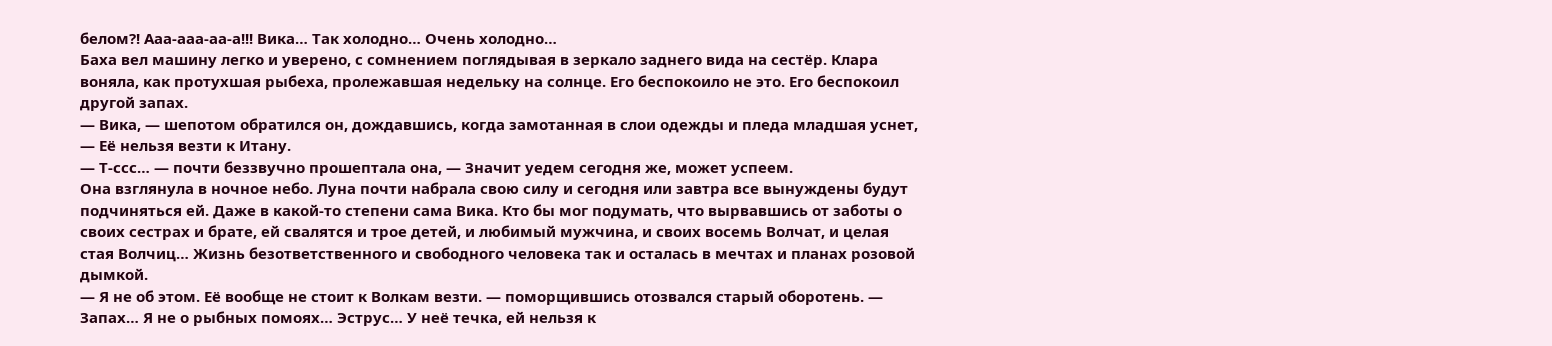белом?! Ааа-ааа-аа-а!!! Вика… Так холодно… Очень холодно…
Баха вел машину легко и уверено, с сомнением поглядывая в зеркало заднего вида на сестёр. Клара воняла, как протухшая рыбеха, пролежавшая недельку на солнце. Его беспокоило не это. Его беспокоил другой запах.
— Вика, — шепотом обратился он, дождавшись, когда замотанная в слои одежды и пледа младшая уснет, — Её нельзя везти к Итану.
— Т-ссс… — почти беззвучно прошептала она, — Значит уедем сегодня же, может успеем.
Она взглянула в ночное небо. Луна почти набрала свою силу и сегодня или завтра все вынуждены будут подчиняться ей. Даже в какой-то степени сама Вика. Кто бы мог подумать, что вырвавшись от заботы о своих сестрах и брате, ей свалятся и трое детей, и любимый мужчина, и своих восемь Волчат, и целая стая Волчиц… Жизнь безответственного и свободного человека так и осталась в мечтах и планах розовой дымкой.
— Я не об этом. Её вообще не стоит к Волкам везти. — поморщившись отозвался старый оборотень. — Запах… Я не о рыбных помоях… Эструс… У неё течка, ей нельзя к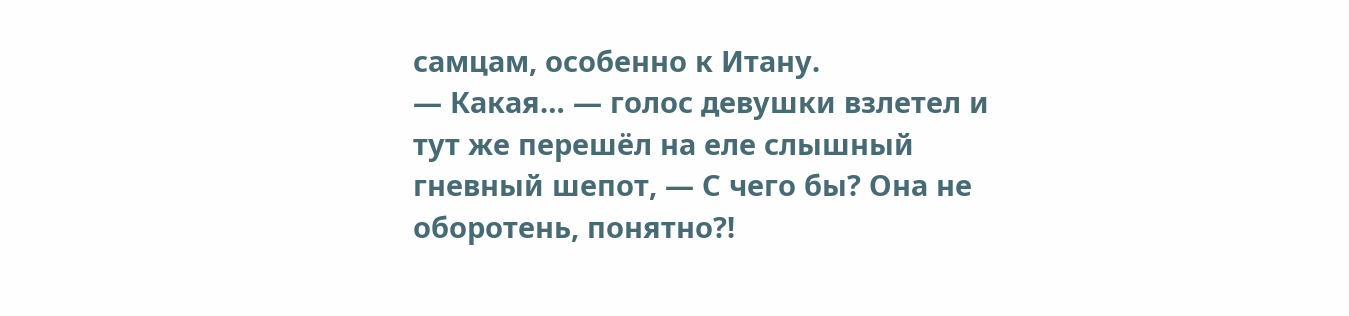самцам, особенно к Итану.
— Какая… — голос девушки взлетел и тут же перешёл на еле слышный гневный шепот, — С чего бы? Она не оборотень, понятно?!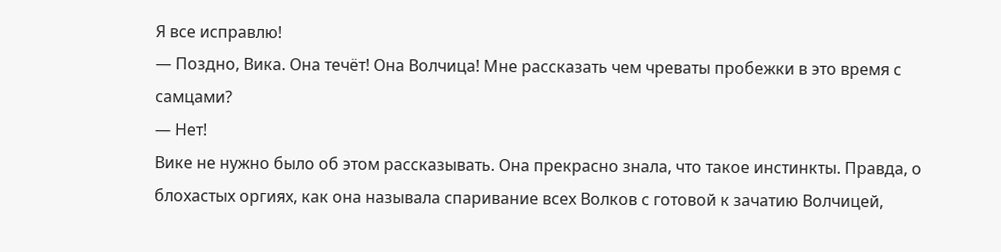Я все исправлю!
— Поздно, Вика. Она течёт! Она Волчица! Мне рассказать чем чреваты пробежки в это время с самцами?
— Нет!
Вике не нужно было об этом рассказывать. Она прекрасно знала, что такое инстинкты. Правда, о блохастых оргиях, как она называла спаривание всех Волков с готовой к зачатию Волчицей,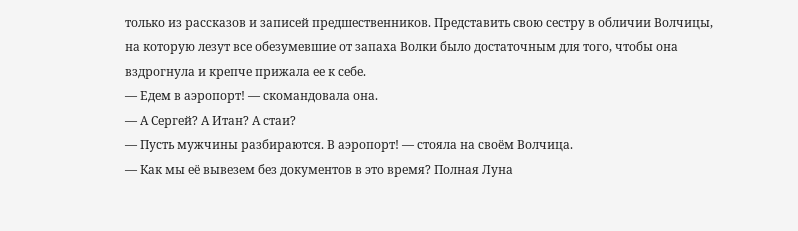только из рассказов и записей предшественников. Представить свою сестру в обличии Волчицы, на которую лезут все обезумевшие от запаха Волки было достаточным для того, чтобы она вздрогнула и крепче прижала ее к себе.
— Едем в аэропорт! — скомандовала она.
— А Сергей? А Итан? А стаи?
— Пусть мужчины разбираются. В аэропорт! — стояла на своём Волчица.
— Как мы её вывезем без документов в это время? Полная Луна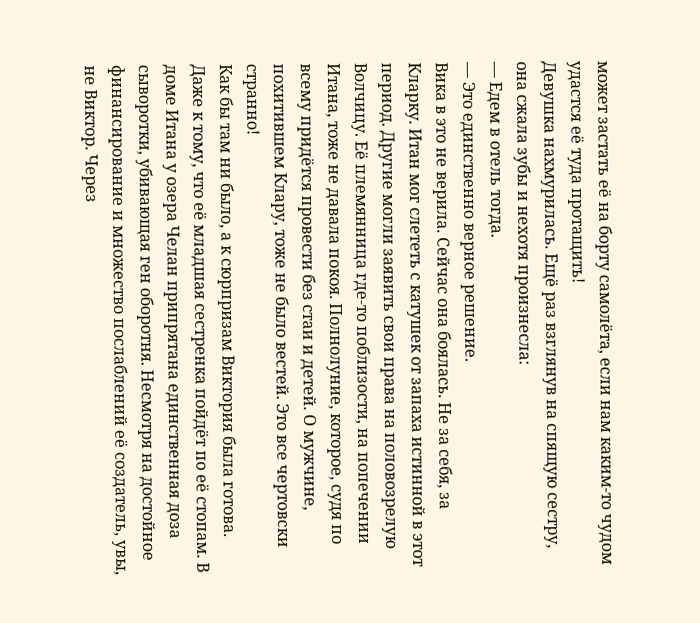может застать её на борту самолёта, если нам каким-то чудом удастся её туда протащить!
Девушка нахмурилась. Ещё раз взглянув на спящую сестру, она сжала зубы и нехотя произнесла:
— Едем в отель тогда.
— Это единственно верное решение.
Вика в это не верила. Сейчас она боялась. Не за себя, за Кларку. Итан мог слететь с катушек от запаха истинной в этот период. Другие могли заявить свои права на половозрелую Волчицу. Её племянница где-то поблизости, на попечении Итана, тоже не давала покоя. Полнолуние, которое, судя по всему придётся провести без стаи и детей. О мужчине, похитившем Клару, тоже не было вестей. Это все чертовски странно!
Как бы там ни было, а к сюрпризам Виктория была готова. Даже к тому, что её младшая сестренка пойдёт по её стопам. В доме Итана у озера Челан припрятана единственная доза сыворотки, убивающая ген оборотня. Несмотря на достойное финансирование и множество послаблений её создатель, увы, не Виктор. Через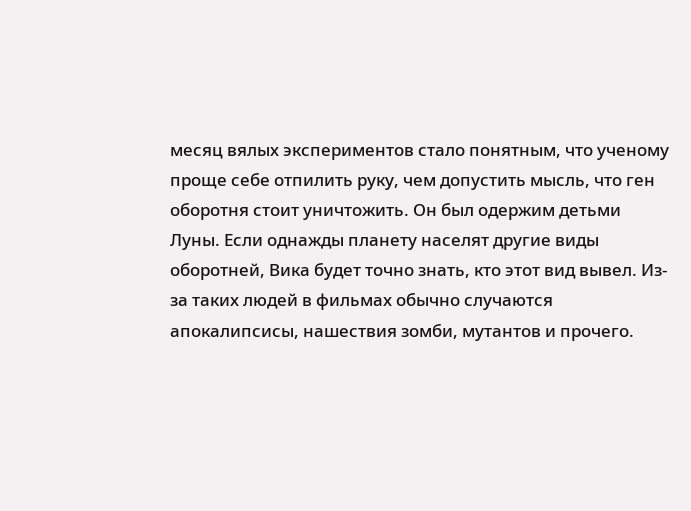месяц вялых экспериментов стало понятным, что ученому проще себе отпилить руку, чем допустить мысль, что ген оборотня стоит уничтожить. Он был одержим детьми Луны. Если однажды планету населят другие виды оборотней, Вика будет точно знать, кто этот вид вывел. Из-за таких людей в фильмах обычно случаются апокалипсисы, нашествия зомби, мутантов и прочего.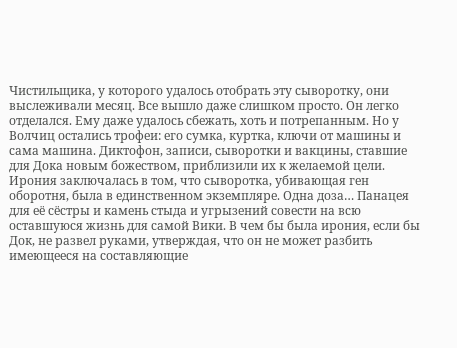Чистильщика, у которого удалось отобрать эту сыворотку, они выслеживали месяц. Все вышло даже слишком просто. Он легко отделался. Ему даже удалось сбежать, хоть и потрепанным. Но у Волчиц остались трофеи: его сумка, куртка, ключи от машины и сама машина. Диктофон, записи, сыворотки и вакцины, ставшие для Дока новым божеством, приблизили их к желаемой цели. Ирония заключалась в том, что сыворотка, убивающая ген оборотня, была в единственном экземпляре. Одна доза… Панацея для её сёстры и камень стыда и угрызений совести на всю оставшуюся жизнь для самой Вики. В чем бы была ирония, если бы Док, не развел руками, утверждая, что он не может разбить имеющееся на составляющие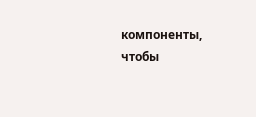компоненты, чтобы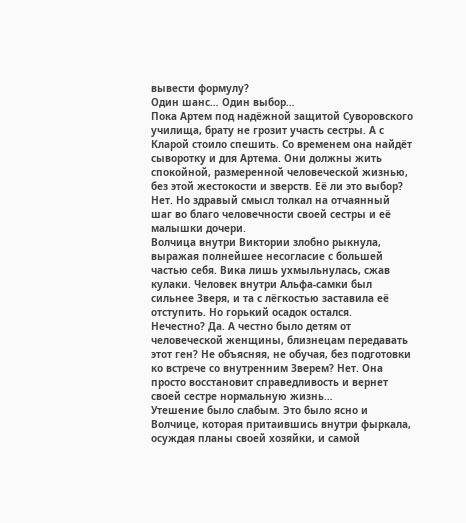вывести формулу?
Один шанс… Один выбор…
Пока Артем под надёжной защитой Суворовского училища, брату не грозит участь сестры. А с Кларой стоило спешить. Со временем она найдёт сыворотку и для Артема. Они должны жить спокойной, размеренной человеческой жизнью, без этой жестокости и зверств. Её ли это выбор? Нет. Но здравый смысл толкал на отчаянный шаг во благо человечности своей сестры и её малышки дочери.
Волчица внутри Виктории злобно рыкнула, выражая полнейшее несогласие с большей частью себя. Вика лишь ухмыльнулась, сжав кулаки. Человек внутри Альфа-самки был сильнее Зверя, и та с лёгкостью заставила её отступить. Но горький осадок остался.
Нечестно? Да. А честно было детям от человеческой женщины, близнецам передавать этот ген? Не объясняя, не обучая, без подготовки ко встрече со внутренним Зверем? Нет. Она просто восстановит справедливость и вернет своей сестре нормальную жизнь…
Утешение было слабым. Это было ясно и Волчице, которая притаившись внутри фыркала, осуждая планы своей хозяйки, и самой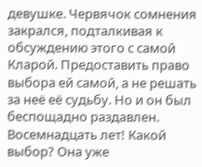девушке. Червячок сомнения закрался, подталкивая к обсуждению этого с самой Кларой. Предоставить право выбора ей самой, а не решать за неё её судьбу. Но и он был беспощадно раздавлен. Восемнадцать лет! Какой выбор? Она уже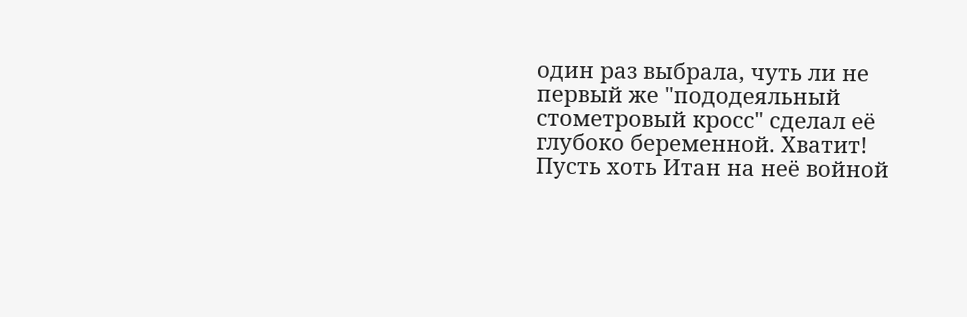один раз выбрала, чуть ли не первый же "пододеяльный стометровый кросс" сделал её глубоко беременной. Хватит! Пусть хоть Итан на неё войной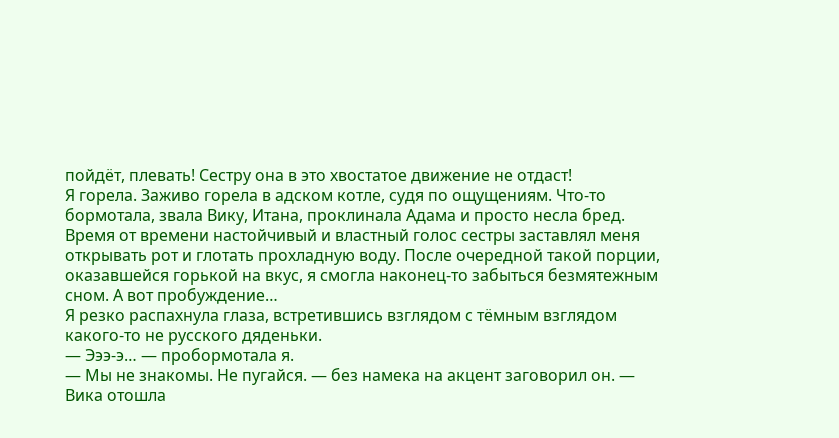пойдёт, плевать! Сестру она в это хвостатое движение не отдаст!
Я горела. Заживо горела в адском котле, судя по ощущениям. Что-то бормотала, звала Вику, Итана, проклинала Адама и просто несла бред. Время от времени настойчивый и властный голос сестры заставлял меня открывать рот и глотать прохладную воду. После очередной такой порции, оказавшейся горькой на вкус, я смогла наконец-то забыться безмятежным сном. А вот пробуждение…
Я резко распахнула глаза, встретившись взглядом с тёмным взглядом какого-то не русского дяденьки.
— Эээ-э… — пробормотала я.
— Мы не знакомы. Не пугайся. — без намека на акцент заговорил он. — Вика отошла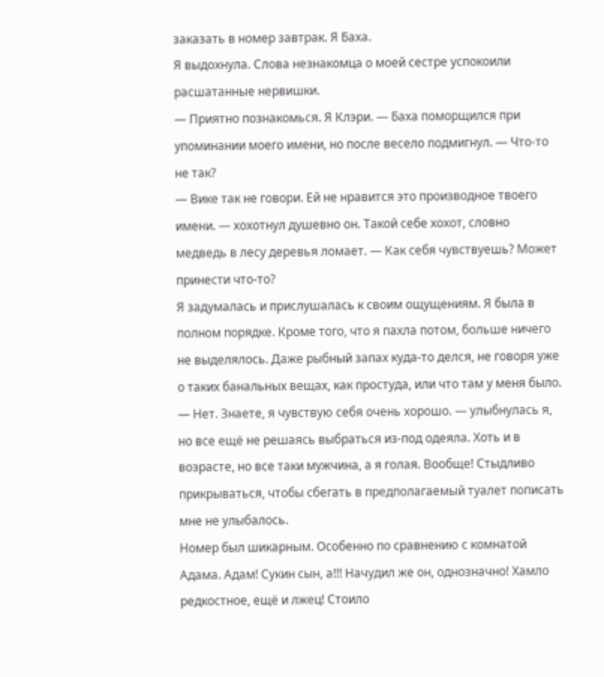заказать в номер завтрак. Я Баха.
Я выдохнула. Слова незнакомца о моей сестре успокоили расшатанные нервишки.
— Приятно познакомься. Я Клэри. — Баха поморщился при упоминании моего имени, но после весело подмигнул. — Что-то не так?
— Вике так не говори. Ей не нравится это производное твоего имени. — хохотнул душевно он. Такой себе хохот, словно медведь в лесу деревья ломает. — Как себя чувствуешь? Может принести что-то?
Я задумалась и прислушалась к своим ощущениям. Я была в полном порядке. Кроме того, что я пахла потом, больше ничего не выделялось. Даже рыбный запах куда-то делся, не говоря уже о таких банальных вещах, как простуда, или что там у меня было.
— Нет. Знаете, я чувствую себя очень хорошо. — улыбнулась я, но все ещё не решаясь выбраться из-под одеяла. Хоть и в возрасте, но все таки мужчина, а я голая. Вообще! Стыдливо прикрываться, чтобы сбегать в предполагаемый туалет пописать мне не улыбалось.
Номер был шикарным. Особенно по сравнению с комнатой Адама. Адам! Сукин сын, а!!! Начудил же он, однозначно! Хамло редкостное, ещё и лжец! Стоило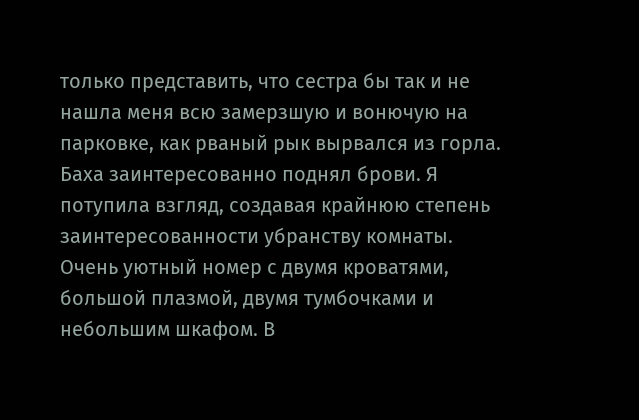только представить, что сестра бы так и не нашла меня всю замерзшую и вонючую на парковке, как рваный рык вырвался из горла.
Баха заинтересованно поднял брови. Я потупила взгляд, создавая крайнюю степень заинтересованности убранству комнаты.
Очень уютный номер с двумя кроватями, большой плазмой, двумя тумбочками и небольшим шкафом. В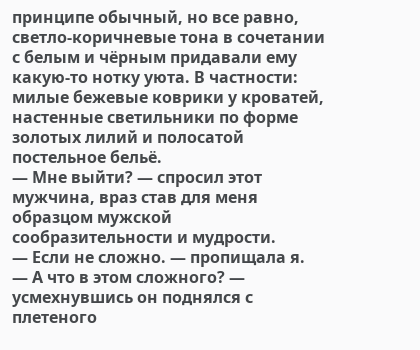принципе обычный, но все равно, светло-коричневые тона в сочетании с белым и чёрным придавали ему какую-то нотку уюта. В частности: милые бежевые коврики у кроватей, настенные светильники по форме золотых лилий и полосатой постельное бельё.
— Мне выйти? — спросил этот мужчина, враз став для меня образцом мужской сообразительности и мудрости.
— Если не сложно. — пропищала я.
— А что в этом сложного? — усмехнувшись он поднялся с плетеного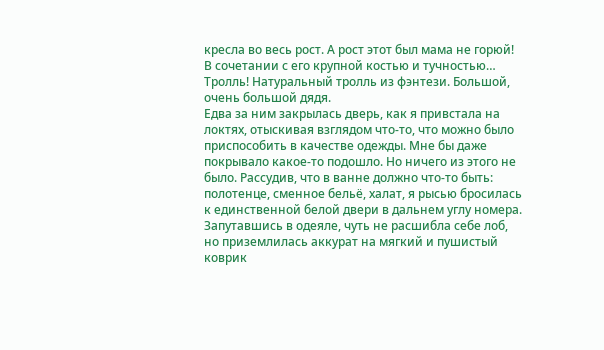кресла во весь рост. А рост этот был мама не горюй! В сочетании с его крупной костью и тучностью… Тролль! Натуральный тролль из фэнтези. Большой, очень большой дядя.
Едва за ним закрылась дверь, как я привстала на локтях, отыскивая взглядом что-то, что можно было приспособить в качестве одежды. Мне бы даже покрывало какое-то подошло. Но ничего из этого не было. Рассудив, что в ванне должно что-то быть: полотенце, сменное бельё, халат, я рысью бросилась к единственной белой двери в дальнем углу номера. Запутавшись в одеяле, чуть не расшибла себе лоб, но приземлилась аккурат на мягкий и пушистый коврик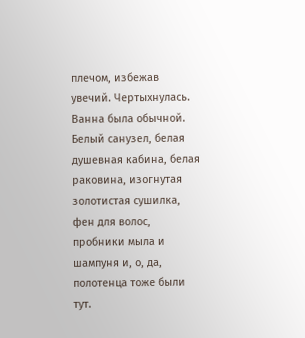плечом, избежав увечий. Чертыхнулась.
Ванна была обычной. Белый санузел, белая душевная кабина, белая раковина, изогнутая золотистая сушилка, фен для волос, пробники мыла и шампуня и, о, да, полотенца тоже были тут.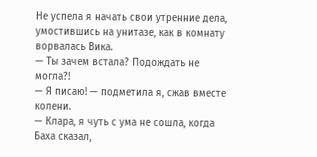Не успела я начать свои утренние дела, умостившись на унитазе, как в комнату ворвалась Вика.
— Ты зачем встала? Подождать не могла?!
— Я писаю! — подметила я, сжав вместе колени.
— Клара, я чуть с ума не сошла, когда Баха сказал,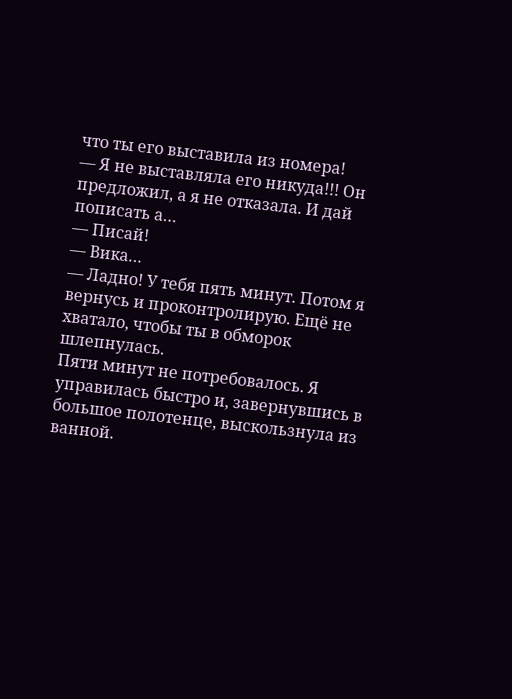что ты его выставила из номера!
— Я не выставляла его никуда!!! Он предложил, а я не отказала. И дай пописать а…
— Писай!
— Вика…
— Ладно! У тебя пять минут. Потом я вернусь и проконтролирую. Ещё не хватало, чтобы ты в обморок шлепнулась.
Пяти минут не потребовалось. Я управилась быстро и, завернувшись в большое полотенце, выскользнула из ванной.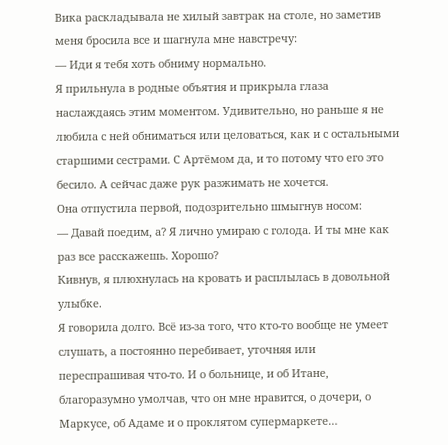Вика раскладывала не хилый завтрак на столе, но заметив меня бросила все и шагнула мне навстречу:
— Иди я тебя хоть обниму нормально.
Я прильнула в родные объятия и прикрыла глаза наслаждаясь этим моментом. Удивительно, но раньше я не любила с ней обниматься или целоваться, как и с остальными старшими сестрами. С Артёмом да, и то потому что его это бесило. А сейчас даже рук разжимать не хочется.
Она отпустила первой, подозрительно шмыгнув носом:
— Давай поедим, а? Я лично умираю с голода. И ты мне как раз все расскажешь. Хорошо?
Кивнув, я плюхнулась на кровать и расплылась в довольной улыбке.
Я говорила долго. Всё из-за того, что кто-то вообще не умеет слушать, а постоянно перебивает, уточняя или переспрашивая что-то. И о больнице, и об Итане, благоразумно умолчав, что он мне нравится, о дочери, о Маркусе, об Адаме и о проклятом супермаркете…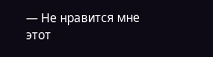— Не нравится мне этот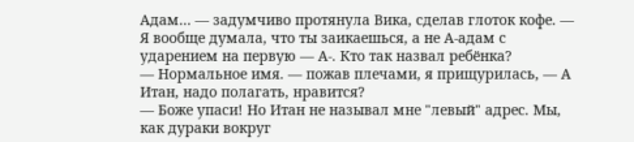Адам… — задумчиво протянула Вика, сделав глоток кофе. — Я вообще думала, что ты заикаешься, а не А-адам с ударением на первую — А-. Кто так назвал ребёнка?
— Нормальное имя. — пожав плечами, я прищурилась, — А Итан, надо полагать, нравится?
— Боже упаси! Но Итан не называл мне "левый" адрес. Мы, как дураки вокруг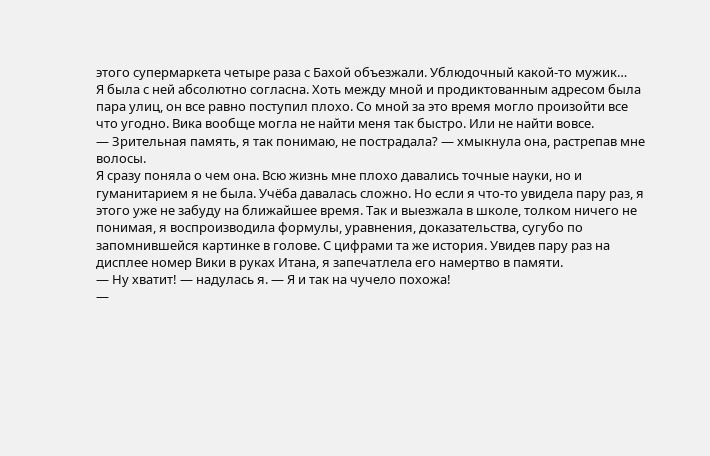этого супермаркета четыре раза с Бахой объезжали. Ублюдочный какой-то мужик…
Я была с ней абсолютно согласна. Хоть между мной и продиктованным адресом была пара улиц, он все равно поступил плохо. Со мной за это время могло произойти все что угодно. Вика вообще могла не найти меня так быстро. Или не найти вовсе.
— Зрительная память, я так понимаю, не пострадала? — хмыкнула она, растрепав мне волосы.
Я сразу поняла о чем она. Всю жизнь мне плохо давались точные науки, но и гуманитарием я не была. Учёба давалась сложно. Но если я что-то увидела пару раз, я этого уже не забуду на ближайшее время. Так и выезжала в школе, толком ничего не понимая, я воспроизводила формулы, уравнения, доказательства, сугубо по запомнившейся картинке в голове. С цифрами та же история. Увидев пару раз на дисплее номер Вики в руках Итана, я запечатлела его намертво в памяти.
— Ну хватит! — надулась я. — Я и так на чучело похожа!
—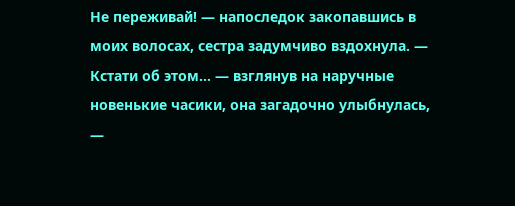Не переживай! — напоследок закопавшись в моих волосах, сестра задумчиво вздохнула. — Кстати об этом… — взглянув на наручные новенькие часики, она загадочно улыбнулась, —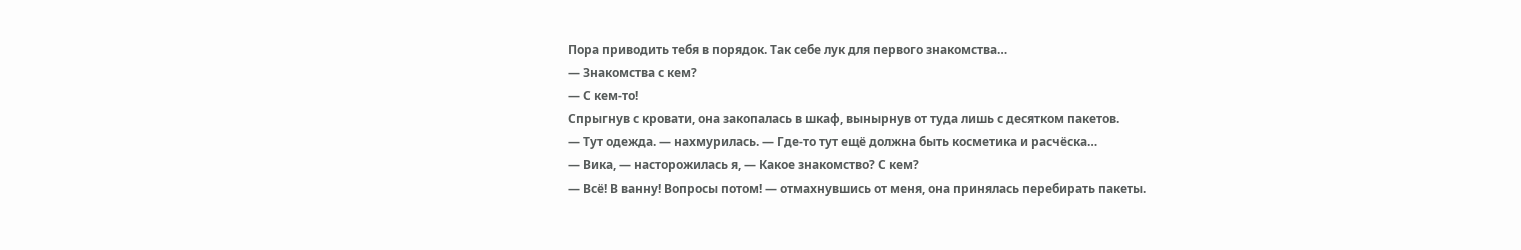Пора приводить тебя в порядок. Так себе лук для первого знакомства…
— Знакомства с кем?
— С кем-то!
Спрыгнув с кровати, она закопалась в шкаф, вынырнув от туда лишь с десятком пакетов.
— Тут одежда. — нахмурилась. — Где-то тут ещё должна быть косметика и расчёска…
— Вика, — насторожилась я, — Какое знакомство? С кем?
— Всё! В ванну! Вопросы потом! — отмахнувшись от меня, она принялась перебирать пакеты.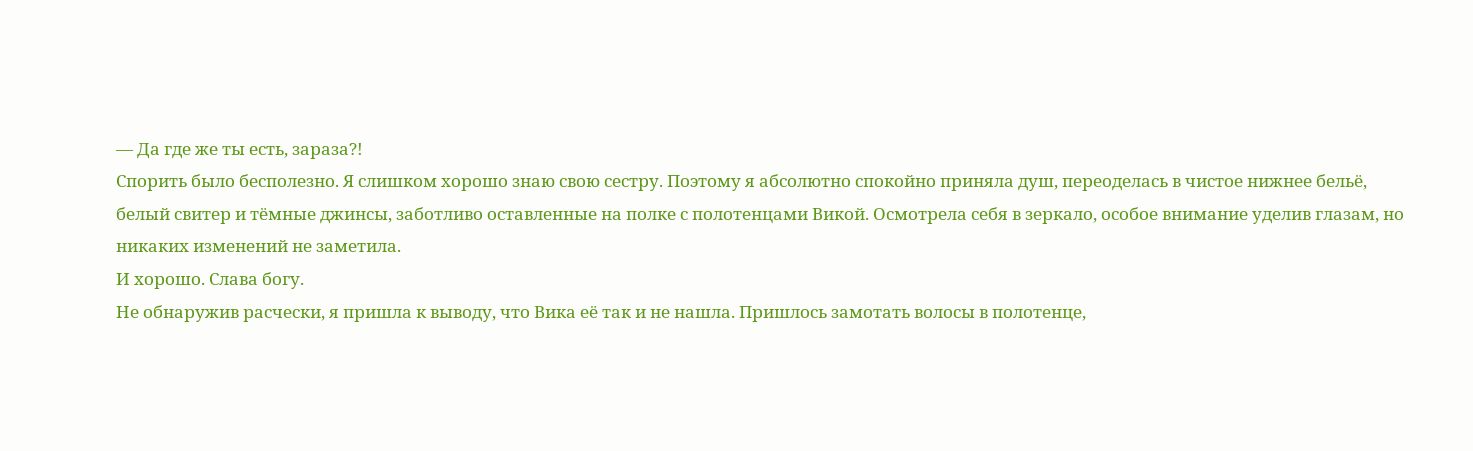— Да где же ты есть, зараза?!
Спорить было бесполезно. Я слишком хорошо знаю свою сестру. Поэтому я абсолютно спокойно приняла душ, переоделась в чистое нижнее бельё, белый свитер и тёмные джинсы, заботливо оставленные на полке с полотенцами Викой. Осмотрела себя в зеркало, особое внимание уделив глазам, но никаких изменений не заметила.
И хорошо. Слава богу.
Не обнаружив расчески, я пришла к выводу, что Вика её так и не нашла. Пришлось замотать волосы в полотенце,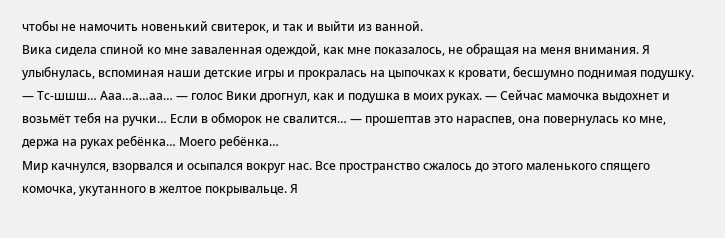чтобы не намочить новенький свитерок, и так и выйти из ванной.
Вика сидела спиной ко мне заваленная одеждой, как мне показалось, не обращая на меня внимания. Я улыбнулась, вспоминая наши детские игры и прокралась на цыпочках к кровати, бесшумно поднимая подушку.
— Тс-шшш… Ааа…а…аа… — голос Вики дрогнул, как и подушка в моих руках. — Сейчас мамочка выдохнет и возьмёт тебя на ручки… Если в обморок не свалится… — прошептав это нараспев, она повернулась ко мне, держа на руках ребёнка… Моего ребёнка…
Мир качнулся, взорвался и осыпался вокруг нас. Все пространство сжалось до этого маленького спящего комочка, укутанного в желтое покрывальце. Я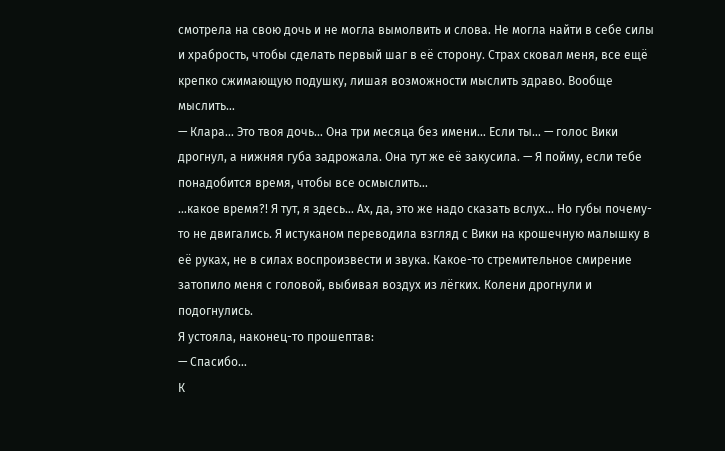смотрела на свою дочь и не могла вымолвить и слова. Не могла найти в себе силы и храбрость, чтобы сделать первый шаг в её сторону. Страх сковал меня, все ещё крепко сжимающую подушку, лишая возможности мыслить здраво. Вообще мыслить…
— Клара… Это твоя дочь… Она три месяца без имени… Если ты… — голос Вики дрогнул, а нижняя губа задрожала. Она тут же её закусила. — Я пойму, если тебе понадобится время, чтобы все осмыслить…
…какое время?! Я тут, я здесь… Ах, да, это же надо сказать вслух… Но губы почему-то не двигались. Я истуканом переводила взгляд с Вики на крошечную малышку в её руках, не в силах воспроизвести и звука. Какое-то стремительное смирение затопило меня с головой, выбивая воздух из лёгких. Колени дрогнули и подогнулись.
Я устояла, наконец-то прошептав:
— Спасибо…
К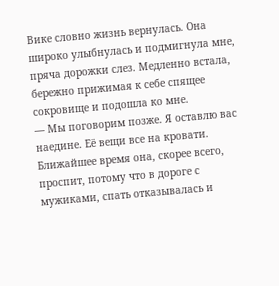Вике словно жизнь вернулась. Она широко улыбнулась и подмигнула мне, пряча дорожки слез. Медленно встала, бережно прижимая к себе спящее сокровище и подошла ко мне.
— Мы поговорим позже. Я оставлю вас наедине. Её вещи все на кровати. Ближайшее время она, скорее всего, проспит, потому что в дороге с мужиками, спать отказывалась и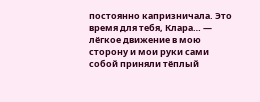постоянно капризничала. Это время для тебя, Клара… — лёгкое движение в мою сторону и мои руки сами собой приняли тёплый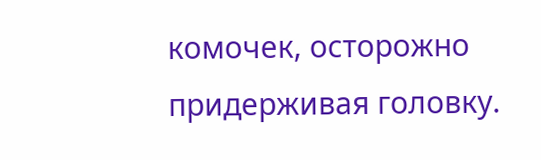комочек, осторожно придерживая головку.